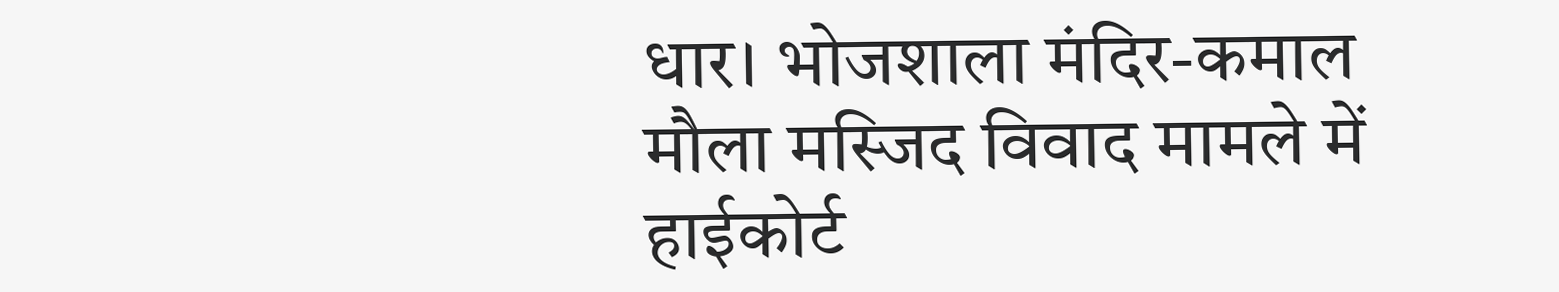धार। भोजशाला मंदिर-कमाल मौला मस्जिद विवाद मामले में हाईकोर्ट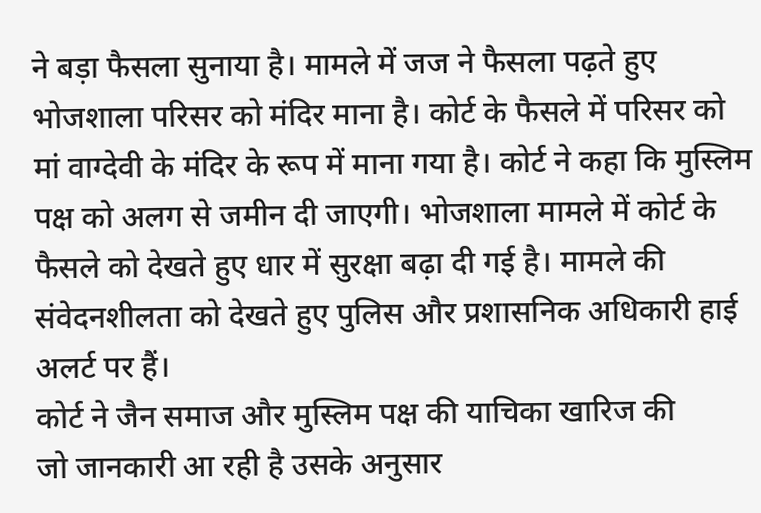ने बड़ा फैसला सुनाया है। मामले में जज ने फैसला पढ़ते हुए भोजशाला परिसर को मंदिर माना है। कोर्ट के फैसले में परिसर को मां वाग्देवी के मंदिर के रूप में माना गया है। कोर्ट ने कहा कि मुस्लिम पक्ष को अलग से जमीन दी जाएगी। भोजशाला मामले में कोर्ट के फैसले को देखते हुए धार में सुरक्षा बढ़ा दी गई है। मामले की संवेदनशीलता को देखते हुए पुलिस और प्रशासनिक अधिकारी हाई अलर्ट पर हैं।
कोर्ट ने जैन समाज और मुस्लिम पक्ष की याचिका खारिज की
जो जानकारी आ रही है उसके अनुसार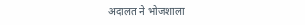अदालत ने भोजशाला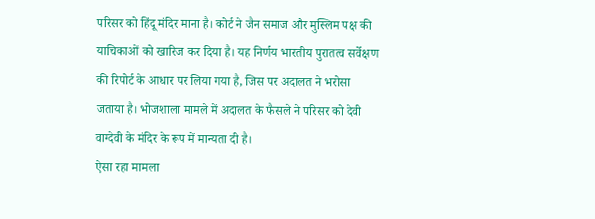परिसर को हिंदू मंदिर माना है। कोर्ट ने जैन समाज और मुस्लिम पक्ष की याचिकाओं को खारिज कर दिया है। यह निर्णय भारतीय पुरातत्व सर्वेक्षण की रिपोर्ट के आधार पर लिया गया है, जिस पर अदालत ने भरोसा जताया है। भोजशाला मामले में अदालत के फैसले ने परिसर को देवी वाग्देवी के मंदिर के रूप में मान्यता दी है।
ऐसा रहा मामला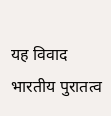यह विवाद भारतीय पुरातत्व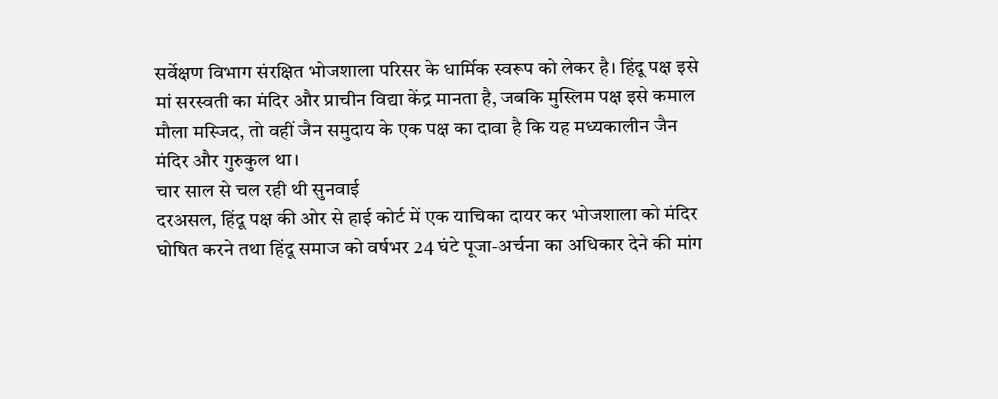सर्वेक्षण विभाग संरक्षित भोजशाला परिसर के धार्मिक स्वरूप को लेकर है। हिंदू पक्ष इसे मां सरस्वती का मंदिर और प्राचीन विद्या केंद्र मानता है, जबकि मुस्लिम पक्ष इसे कमाल मौला मस्जिद, तो वहीं जैन समुदाय के एक पक्ष का दावा है कि यह मध्यकालीन जैन मंदिर और गुरुकुल था।
चार साल से चल रही थी सुनवाई
दरअसल, हिंदू पक्ष की ओर से हाई कोर्ट में एक याचिका दायर कर भोजशाला को मंदिर घोषित करने तथा हिंदू समाज को वर्षभर 24 घंटे पूजा-अर्चना का अधिकार देने की मांग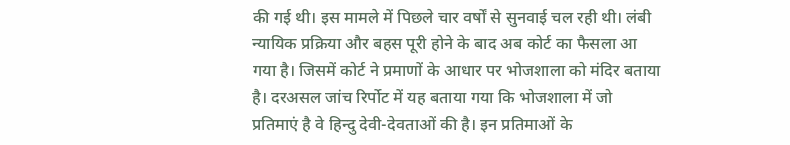की गई थी। इस मामले में पिछले चार वर्षों से सुनवाई चल रही थी। लंबी न्यायिक प्रक्रिया और बहस पूरी होने के बाद अब कोर्ट का फैसला आ गया है। जिसमें कोर्ट ने प्रमाणों के आधार पर भोजशाला को मंदिर बताया है। दरअसल जांच रिर्पोट में यह बताया गया कि भोजशाला में जो प्रतिमाएं है वे हिन्दु देवी-देवताओं की है। इन प्रतिमाओं के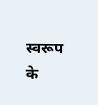स्वरूप के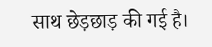साथ छेड़छाड़ की गई है।